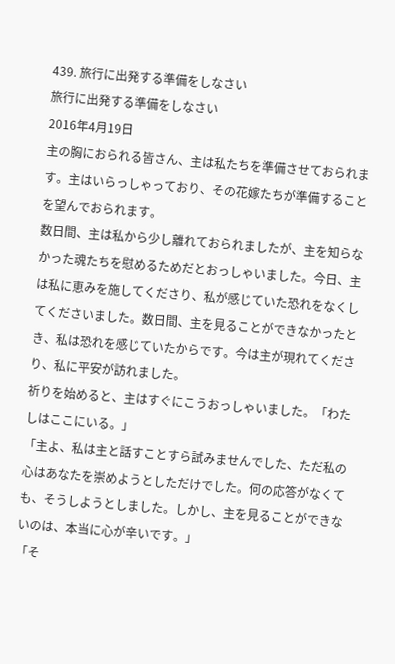439. 旅行に出発する準備をしなさい
旅行に出発する準備をしなさい
2016年4月19日
主の胸におられる皆さん、主は私たちを準備させておられます。主はいらっしゃっており、その花嫁たちが準備することを望んでおられます。
数日間、主は私から少し離れておられましたが、主を知らなかった魂たちを慰めるためだとおっしゃいました。今日、主は私に恵みを施してくださり、私が感じていた恐れをなくしてくださいました。数日間、主を見ることができなかったとき、私は恐れを感じていたからです。今は主が現れてくださり、私に平安が訪れました。
祈りを始めると、主はすぐにこうおっしゃいました。「わたしはここにいる。」
「主よ、私は主と話すことすら試みませんでした、ただ私の心はあなたを崇めようとしただけでした。何の応答がなくても、そうしようとしました。しかし、主を見ることができないのは、本当に心が辛いです。」
「そ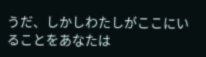うだ、しかしわたしがここにいることをあなたは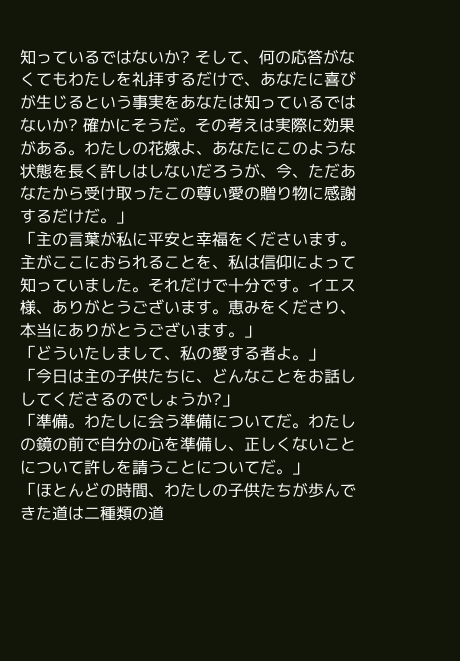知っているではないか? そして、何の応答がなくてもわたしを礼拝するだけで、あなたに喜びが生じるという事実をあなたは知っているではないか? 確かにそうだ。その考えは実際に効果がある。わたしの花嫁よ、あなたにこのような状態を長く許しはしないだろうが、今、ただあなたから受け取ったこの尊い愛の贈り物に感謝するだけだ。」
「主の言葉が私に平安と幸福をくださいます。主がここにおられることを、私は信仰によって知っていました。それだけで十分です。イエス様、ありがとうございます。恵みをくださり、本当にありがとうございます。」
「どういたしまして、私の愛する者よ。」
「今日は主の子供たちに、どんなことをお話ししてくださるのでしょうか?」
「準備。わたしに会う準備についてだ。わたしの鏡の前で自分の心を準備し、正しくないことについて許しを請うことについてだ。」
「ほとんどの時間、わたしの子供たちが歩んできた道は二種類の道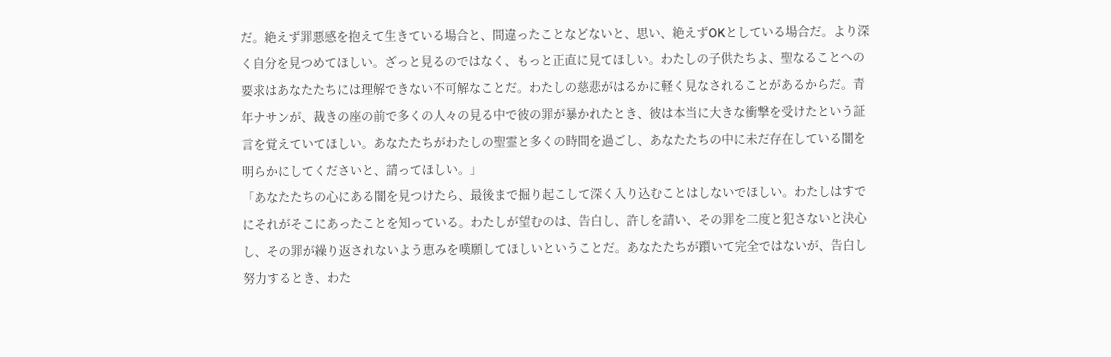だ。絶えず罪悪感を抱えて生きている場合と、間違ったことなどないと、思い、絶えずOKとしている場合だ。より深く自分を見つめてほしい。ざっと見るのではなく、もっと正直に見てほしい。わたしの子供たちよ、聖なることへの要求はあなたたちには理解できない不可解なことだ。わたしの慈悲がはるかに軽く見なされることがあるからだ。青年ナサンが、裁きの座の前で多くの人々の見る中で彼の罪が暴かれたとき、彼は本当に大きな衝撃を受けたという証言を覚えていてほしい。あなたたちがわたしの聖霊と多くの時間を過ごし、あなたたちの中に未だ存在している闇を明らかにしてくださいと、請ってほしい。」
「あなたたちの心にある闇を見つけたら、最後まで掘り起こして深く入り込むことはしないでほしい。わたしはすでにそれがそこにあったことを知っている。わたしが望むのは、告白し、許しを請い、その罪を二度と犯さないと決心し、その罪が繰り返されないよう恵みを嘆願してほしいということだ。あなたたちが躓いて完全ではないが、告白し努力するとき、わた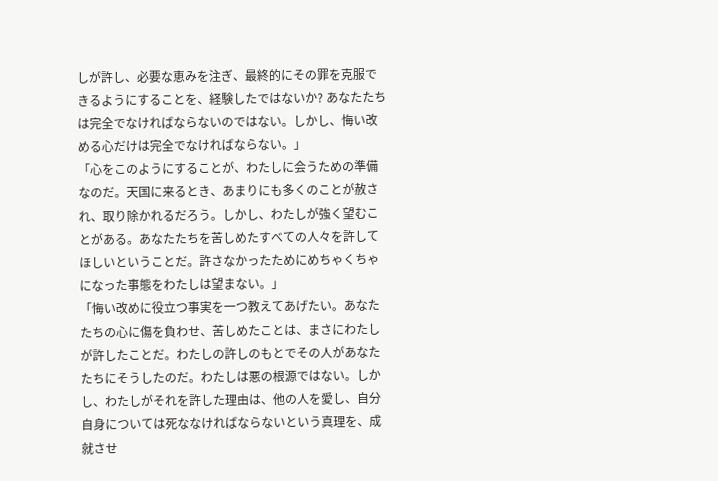しが許し、必要な恵みを注ぎ、最終的にその罪を克服できるようにすることを、経験したではないか? あなたたちは完全でなければならないのではない。しかし、悔い改める心だけは完全でなければならない。」
「心をこのようにすることが、わたしに会うための準備なのだ。天国に来るとき、あまりにも多くのことが赦され、取り除かれるだろう。しかし、わたしが強く望むことがある。あなたたちを苦しめたすべての人々を許してほしいということだ。許さなかったためにめちゃくちゃになった事態をわたしは望まない。」
「悔い改めに役立つ事実を一つ教えてあげたい。あなたたちの心に傷を負わせ、苦しめたことは、まさにわたしが許したことだ。わたしの許しのもとでその人があなたたちにそうしたのだ。わたしは悪の根源ではない。しかし、わたしがそれを許した理由は、他の人を愛し、自分自身については死ななければならないという真理を、成就させ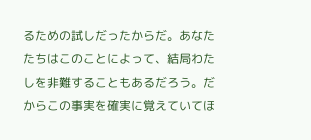るための試しだったからだ。あなたたちはこのことによって、結局わたしを非難することもあるだろう。だからこの事実を確実に覚えていてほ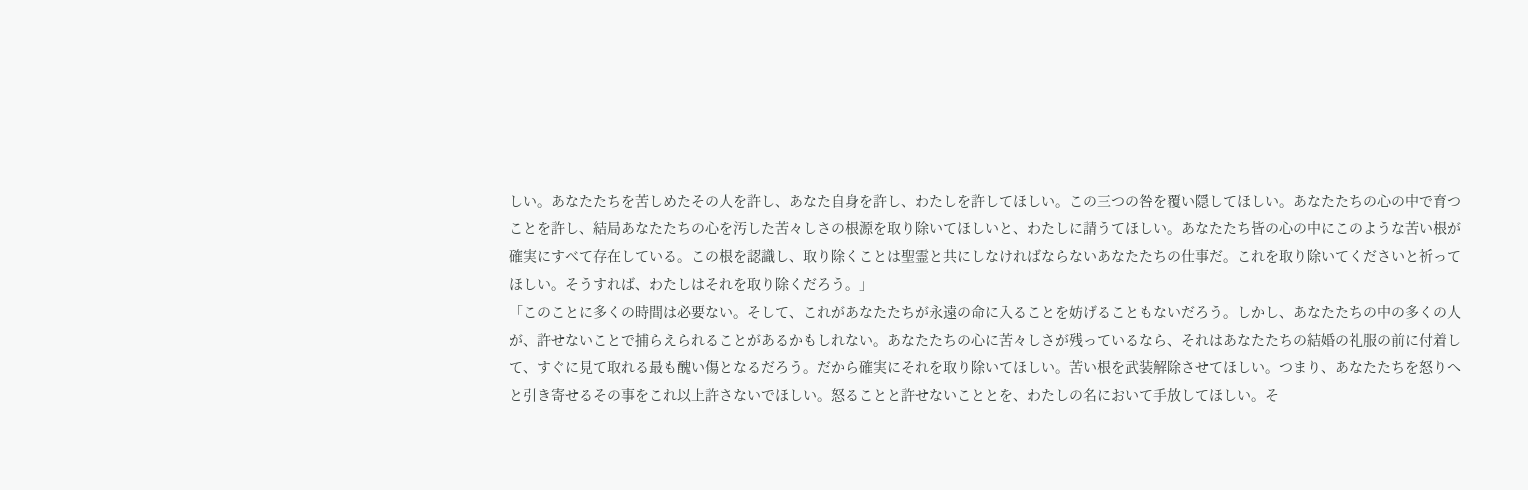しい。あなたたちを苦しめたその人を許し、あなた自身を許し、わたしを許してほしい。この三つの咎を覆い隠してほしい。あなたたちの心の中で育つことを許し、結局あなたたちの心を汚した苦々しさの根源を取り除いてほしいと、わたしに請うてほしい。あなたたち皆の心の中にこのような苦い根が確実にすべて存在している。この根を認識し、取り除くことは聖霊と共にしなければならないあなたたちの仕事だ。これを取り除いてくださいと祈ってほしい。そうすれば、わたしはそれを取り除くだろう。」
「このことに多くの時間は必要ない。そして、これがあなたたちが永遠の命に入ることを妨げることもないだろう。しかし、あなたたちの中の多くの人が、許せないことで捕らえられることがあるかもしれない。あなたたちの心に苦々しさが残っているなら、それはあなたたちの結婚の礼服の前に付着して、すぐに見て取れる最も醜い傷となるだろう。だから確実にそれを取り除いてほしい。苦い根を武装解除させてほしい。つまり、あなたたちを怒りへと引き寄せるその事をこれ以上許さないでほしい。怒ることと許せないこととを、わたしの名において手放してほしい。そ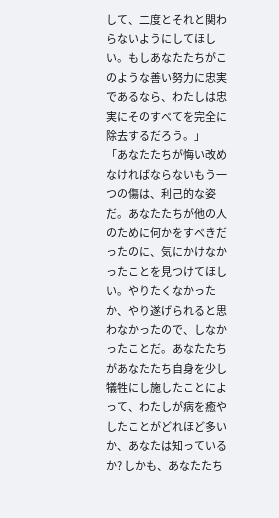して、二度とそれと関わらないようにしてほしい。もしあなたたちがこのような善い努力に忠実であるなら、わたしは忠実にそのすべてを完全に除去するだろう。」
「あなたたちが悔い改めなければならないもう一つの傷は、利己的な姿だ。あなたたちが他の人のために何かをすべきだったのに、気にかけなかったことを見つけてほしい。やりたくなかったか、やり遂げられると思わなかったので、しなかったことだ。あなたたちがあなたたち自身を少し犠牲にし施したことによって、わたしが病を癒やしたことがどれほど多いか、あなたは知っているか? しかも、あなたたち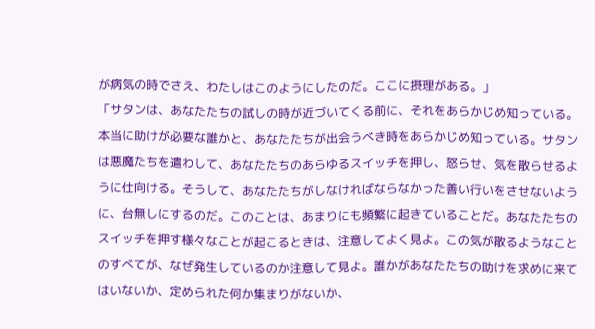が病気の時でさえ、わたしはこのようにしたのだ。ここに摂理がある。」
「サタンは、あなたたちの試しの時が近づいてくる前に、それをあらかじめ知っている。本当に助けが必要な誰かと、あなたたちが出会うべき時をあらかじめ知っている。サタンは悪魔たちを遣わして、あなたたちのあらゆるスイッチを押し、怒らせ、気を散らせるように仕向ける。そうして、あなたたちがしなければならなかった善い行いをさせないように、台無しにするのだ。このことは、あまりにも頻繁に起きていることだ。あなたたちのスイッチを押す様々なことが起こるときは、注意してよく見よ。この気が散るようなことのすべてが、なぜ発生しているのか注意して見よ。誰かがあなたたちの助けを求めに来てはいないか、定められた何か集まりがないか、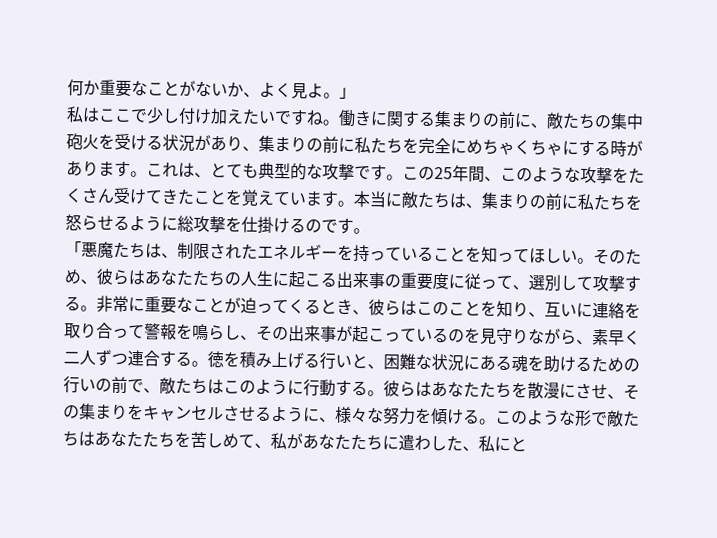何か重要なことがないか、よく見よ。」
私はここで少し付け加えたいですね。働きに関する集まりの前に、敵たちの集中砲火を受ける状況があり、集まりの前に私たちを完全にめちゃくちゃにする時があります。これは、とても典型的な攻撃です。この25年間、このような攻撃をたくさん受けてきたことを覚えています。本当に敵たちは、集まりの前に私たちを怒らせるように総攻撃を仕掛けるのです。
「悪魔たちは、制限されたエネルギーを持っていることを知ってほしい。そのため、彼らはあなたたちの人生に起こる出来事の重要度に従って、選別して攻撃する。非常に重要なことが迫ってくるとき、彼らはこのことを知り、互いに連絡を取り合って警報を鳴らし、その出来事が起こっているのを見守りながら、素早く二人ずつ連合する。徳を積み上げる行いと、困難な状況にある魂を助けるための行いの前で、敵たちはこのように行動する。彼らはあなたたちを散漫にさせ、その集まりをキャンセルさせるように、様々な努力を傾ける。このような形で敵たちはあなたたちを苦しめて、私があなたたちに遣わした、私にと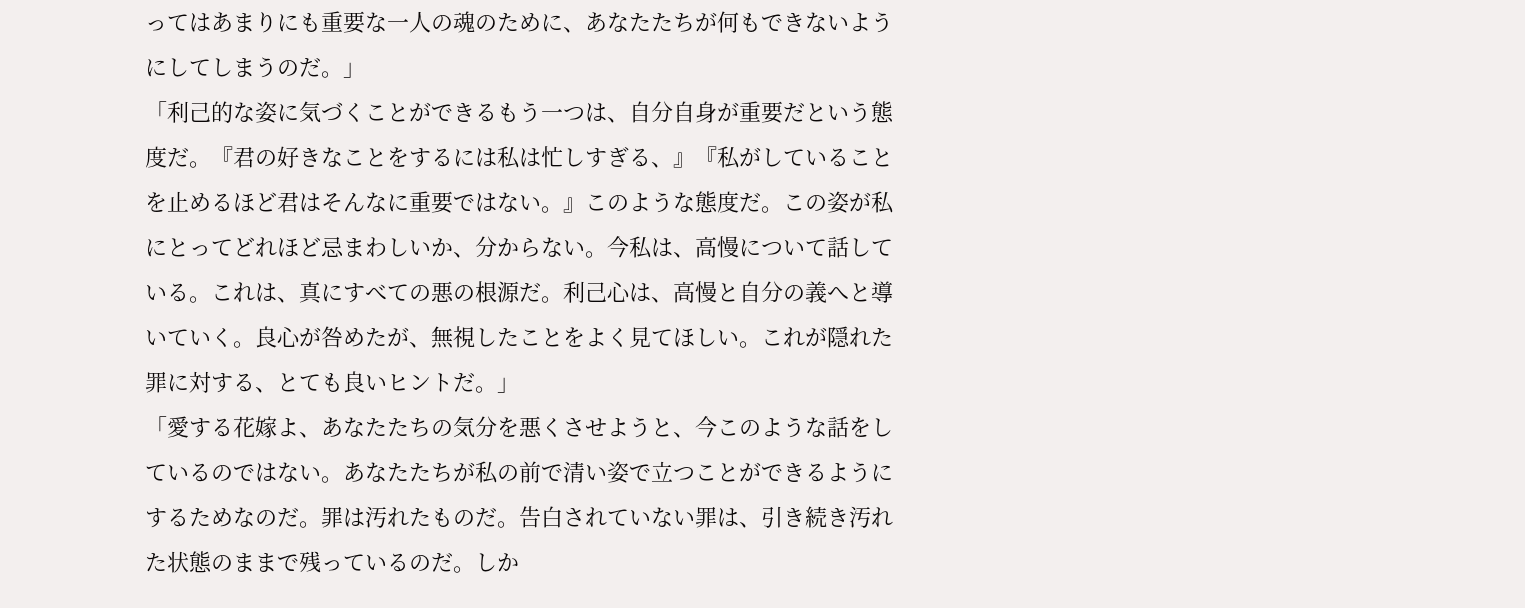ってはあまりにも重要な一人の魂のために、あなたたちが何もできないようにしてしまうのだ。」
「利己的な姿に気づくことができるもう一つは、自分自身が重要だという態度だ。『君の好きなことをするには私は忙しすぎる、』『私がしていることを止めるほど君はそんなに重要ではない。』このような態度だ。この姿が私にとってどれほど忌まわしいか、分からない。今私は、高慢について話している。これは、真にすべての悪の根源だ。利己心は、高慢と自分の義へと導いていく。良心が咎めたが、無視したことをよく見てほしい。これが隠れた罪に対する、とても良いヒントだ。」
「愛する花嫁よ、あなたたちの気分を悪くさせようと、今このような話をしているのではない。あなたたちが私の前で清い姿で立つことができるようにするためなのだ。罪は汚れたものだ。告白されていない罪は、引き続き汚れた状態のままで残っているのだ。しか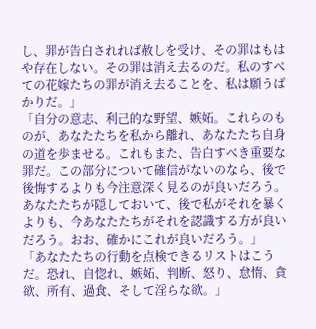し、罪が告白されれば赦しを受け、その罪はもはや存在しない。その罪は消え去るのだ。私のすべての花嫁たちの罪が消え去ることを、私は願うばかりだ。」
「自分の意志、利己的な野望、嫉妬。これらのものが、あなたたちを私から離れ、あなたたち自身の道を歩ませる。これもまた、告白すべき重要な罪だ。この部分について確信がないのなら、後で後悔するよりも今注意深く見るのが良いだろう。あなたたちが隠しておいて、後で私がそれを暴くよりも、今あなたたちがそれを認識する方が良いだろう。おお、確かにこれが良いだろう。」
「あなたたちの行動を点検できるリストはこうだ。恐れ、自惚れ、嫉妬、判断、怒り、怠惰、貪欲、所有、過食、そして淫らな欲。」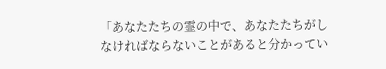「あなたたちの霊の中で、あなたたちがしなければならないことがあると分かってい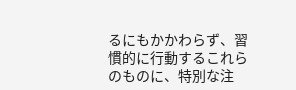るにもかかわらず、習慣的に行動するこれらのものに、特別な注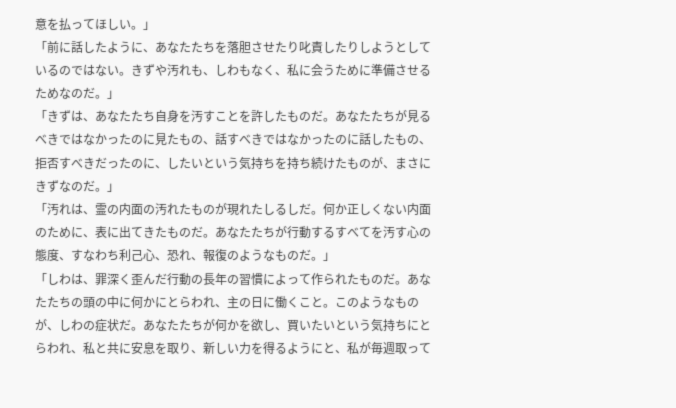意を払ってほしい。」
「前に話したように、あなたたちを落胆させたり叱責したりしようとしているのではない。きずや汚れも、しわもなく、私に会うために準備させるためなのだ。」
「きずは、あなたたち自身を汚すことを許したものだ。あなたたちが見るべきではなかったのに見たもの、話すべきではなかったのに話したもの、拒否すべきだったのに、したいという気持ちを持ち続けたものが、まさにきずなのだ。」
「汚れは、霊の内面の汚れたものが現れたしるしだ。何か正しくない内面のために、表に出てきたものだ。あなたたちが行動するすべてを汚す心の態度、すなわち利己心、恐れ、報復のようなものだ。」
「しわは、罪深く歪んだ行動の長年の習慣によって作られたものだ。あなたたちの頭の中に何かにとらわれ、主の日に働くこと。このようなものが、しわの症状だ。あなたたちが何かを欲し、買いたいという気持ちにとらわれ、私と共に安息を取り、新しい力を得るようにと、私が毎週取って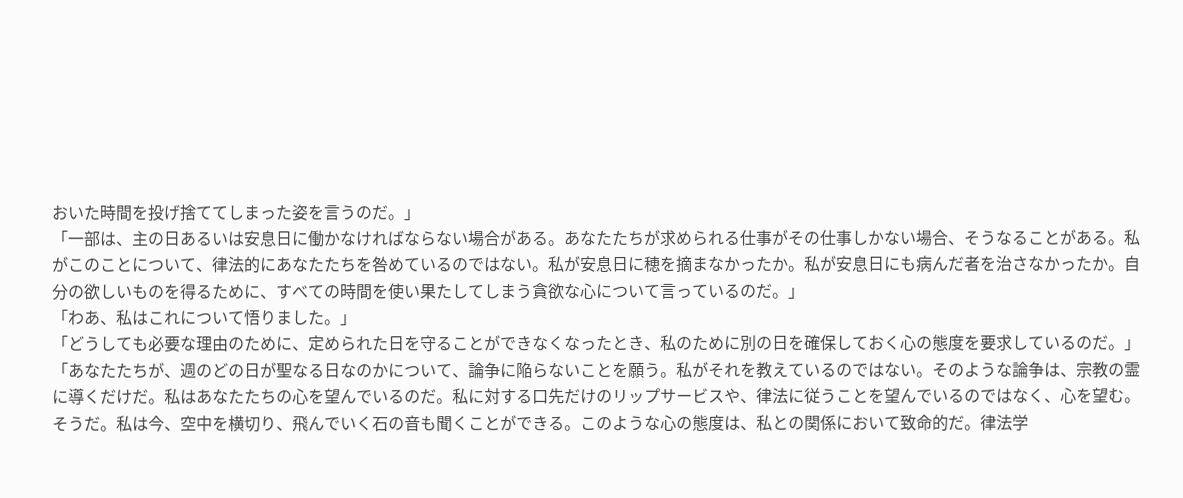おいた時間を投げ捨ててしまった姿を言うのだ。」
「一部は、主の日あるいは安息日に働かなければならない場合がある。あなたたちが求められる仕事がその仕事しかない場合、そうなることがある。私がこのことについて、律法的にあなたたちを咎めているのではない。私が安息日に穂を摘まなかったか。私が安息日にも病んだ者を治さなかったか。自分の欲しいものを得るために、すべての時間を使い果たしてしまう貪欲な心について言っているのだ。」
「わあ、私はこれについて悟りました。」
「どうしても必要な理由のために、定められた日を守ることができなくなったとき、私のために別の日を確保しておく心の態度を要求しているのだ。」
「あなたたちが、週のどの日が聖なる日なのかについて、論争に陥らないことを願う。私がそれを教えているのではない。そのような論争は、宗教の霊に導くだけだ。私はあなたたちの心を望んでいるのだ。私に対する口先だけのリップサービスや、律法に従うことを望んでいるのではなく、心を望む。そうだ。私は今、空中を横切り、飛んでいく石の音も聞くことができる。このような心の態度は、私との関係において致命的だ。律法学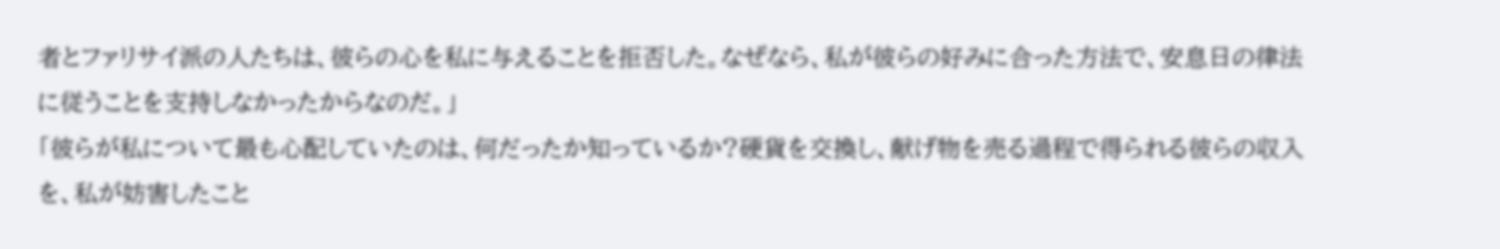者とファリサイ派の人たちは、彼らの心を私に与えることを拒否した。なぜなら、私が彼らの好みに合った方法で、安息日の律法に従うことを支持しなかったからなのだ。」
「彼らが私について最も心配していたのは、何だったか知っているか?硬貨を交換し、献げ物を売る過程で得られる彼らの収入を、私が妨害したこと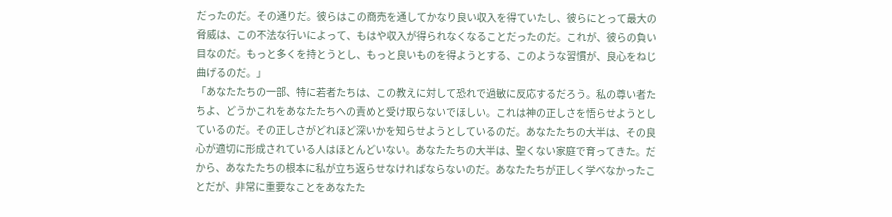だったのだ。その通りだ。彼らはこの商売を通してかなり良い収入を得ていたし、彼らにとって最大の脅威は、この不法な行いによって、もはや収入が得られなくなることだったのだ。これが、彼らの負い目なのだ。もっと多くを持とうとし、もっと良いものを得ようとする、このような習慣が、良心をねじ曲げるのだ。」
「あなたたちの一部、特に若者たちは、この教えに対して恐れで過敏に反応するだろう。私の尊い者たちよ、どうかこれをあなたたちへの責めと受け取らないでほしい。これは神の正しさを悟らせようとしているのだ。その正しさがどれほど深いかを知らせようとしているのだ。あなたたちの大半は、その良心が適切に形成されている人はほとんどいない。あなたたちの大半は、聖くない家庭で育ってきた。だから、あなたたちの根本に私が立ち返らせなければならないのだ。あなたたちが正しく学べなかったことだが、非常に重要なことをあなたた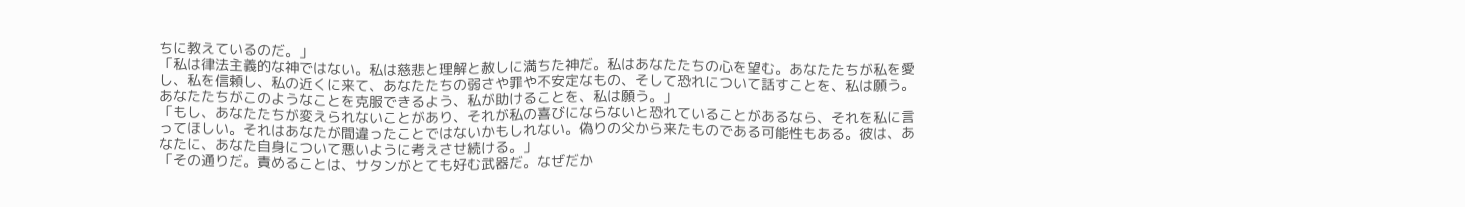ちに教えているのだ。」
「私は律法主義的な神ではない。私は慈悲と理解と赦しに満ちた神だ。私はあなたたちの心を望む。あなたたちが私を愛し、私を信頼し、私の近くに来て、あなたたちの弱さや罪や不安定なもの、そして恐れについて話すことを、私は願う。あなたたちがこのようなことを克服できるよう、私が助けることを、私は願う。」
「もし、あなたたちが変えられないことがあり、それが私の喜びにならないと恐れていることがあるなら、それを私に言ってほしい。それはあなたが間違ったことではないかもしれない。偽りの父から来たものである可能性もある。彼は、あなたに、あなた自身について悪いように考えさせ続ける。」
「その通りだ。責めることは、サタンがとても好む武器だ。なぜだか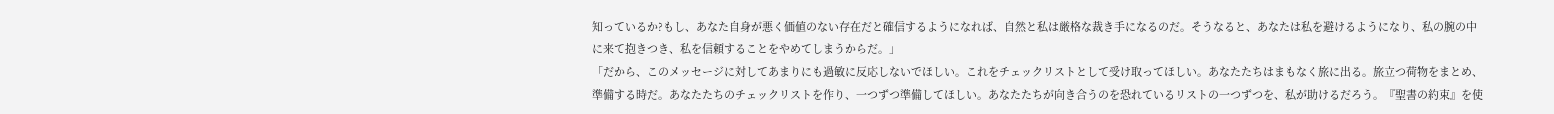知っているか?もし、あなた自身が悪く価値のない存在だと確信するようになれば、自然と私は厳格な裁き手になるのだ。そうなると、あなたは私を避けるようになり、私の腕の中に来て抱きつき、私を信頼することをやめてしまうからだ。」
「だから、このメッセージに対してあまりにも過敏に反応しないでほしい。これをチェックリストとして受け取ってほしい。あなたたちはまもなく旅に出る。旅立つ荷物をまとめ、準備する時だ。あなたたちのチェックリストを作り、一つずつ準備してほしい。あなたたちが向き合うのを恐れているリストの一つずつを、私が助けるだろう。『聖書の約束』を使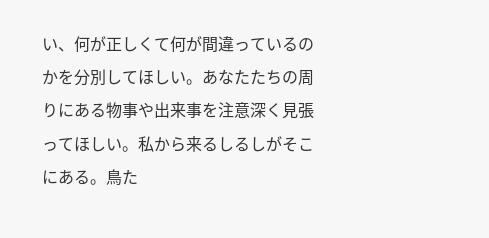い、何が正しくて何が間違っているのかを分別してほしい。あなたたちの周りにある物事や出来事を注意深く見張ってほしい。私から来るしるしがそこにある。鳥た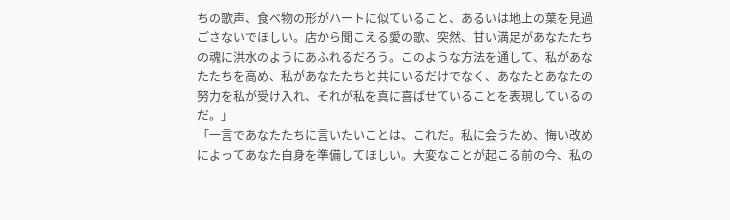ちの歌声、食べ物の形がハートに似ていること、あるいは地上の葉を見過ごさないでほしい。店から聞こえる愛の歌、突然、甘い満足があなたたちの魂に洪水のようにあふれるだろう。このような方法を通して、私があなたたちを高め、私があなたたちと共にいるだけでなく、あなたとあなたの努力を私が受け入れ、それが私を真に喜ばせていることを表現しているのだ。」
「一言であなたたちに言いたいことは、これだ。私に会うため、悔い改めによってあなた自身を準備してほしい。大変なことが起こる前の今、私の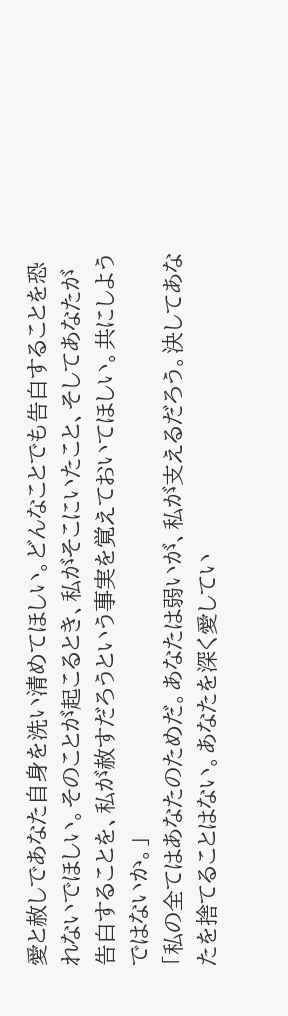愛と赦しであなた自身を洗い清めてほしい。どんなことでも告白することを恐れないでほしい。そのことが起こるとき、私がそこにいたこと、そしてあなたが告白することを、私が赦すだろうという事実を覚えておいてほしい。共にしようではないか。」
「私の全てはあなたのためだ。あなたは弱いが、私が支えるだろう。決してあなたを捨てることはない。あなたを深く愛してい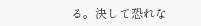る。決して恐れな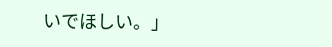いでほしい。」